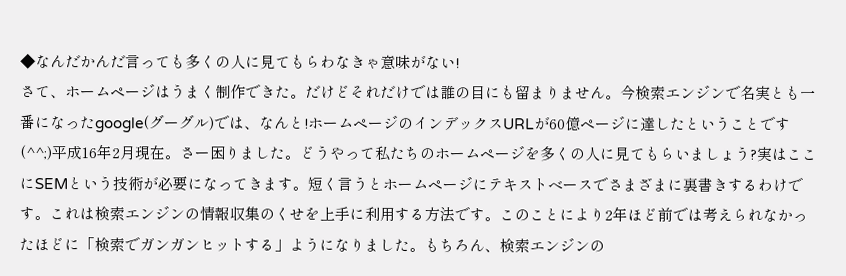◆なんだかんだ言っても多くの人に見てもらわなきゃ意味がない!
さて、ホームページはうまく制作できた。だけどそれだけでは誰の目にも留まりません。今検索エンジンで名実とも一番になったgoogle(グーグル)では、なんと!ホームページのインデックスURLが60億ページに達したということです(^^;)平成16年2月現在。さー困りました。どうやって私たちのホームページを多くの人に見てもらいましょう?実はここにSEMという技術が必要になってきます。短く言うとホームページにテキストベースでさまざまに裏書きするわけです。これは検索エンジンの情報収集のくせを上手に利用する方法です。このことにより2年ほど前では考えられなかったほどに「検索でガンガンヒットする」ようになりました。もちろん、検索エンジンの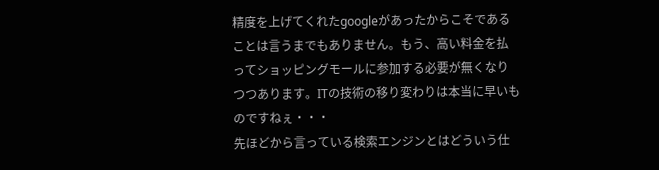精度を上げてくれたgoogleがあったからこそであることは言うまでもありません。もう、高い料金を払ってショッピングモールに参加する必要が無くなりつつあります。ITの技術の移り変わりは本当に早いものですねぇ・・・
先ほどから言っている検索エンジンとはどういう仕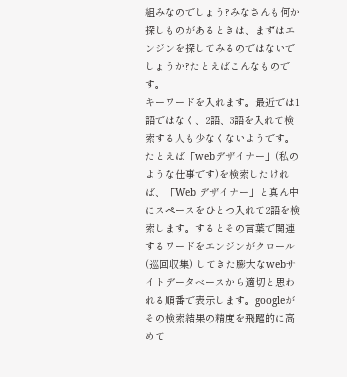組みなのでしょう?みなさんも何か探しものがあるときは、まずはエンジンを探してみるのではないでしょうか?たとえばこんなものです。
キーワードを入れます。最近では1語ではなく、2語、3語を入れて検索する人も少なくないようです。たとえば「webデザイナー」(私のような仕事です)を検索したければ、「Web デザイナー」と真ん中にスペースをひとつ入れて2語を検索します。するとその言葉で関連するワードをエンジンがクロール(巡回収集) してきた膨大なwebサイトデータベースから適切と思われる順番で表示します。googleがその検索結果の精度を飛躍的に高めて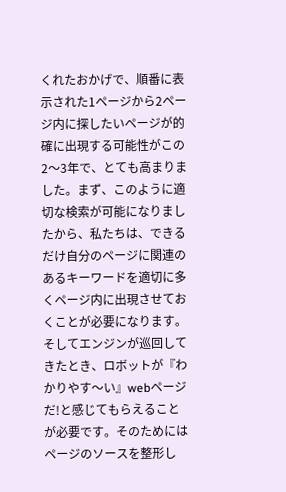くれたおかげで、順番に表示された1ページから2ページ内に探したいページが的確に出現する可能性がこの2〜3年で、とても高まりました。まず、このように適切な検索が可能になりましたから、私たちは、できるだけ自分のページに関連のあるキーワードを適切に多くページ内に出現させておくことが必要になります。そしてエンジンが巡回してきたとき、ロボットが『わかりやす〜い』webページだ!と感じてもらえることが必要です。そのためにはページのソースを整形し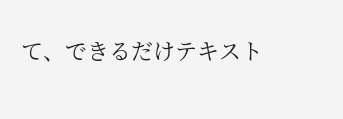て、できるだけテキスト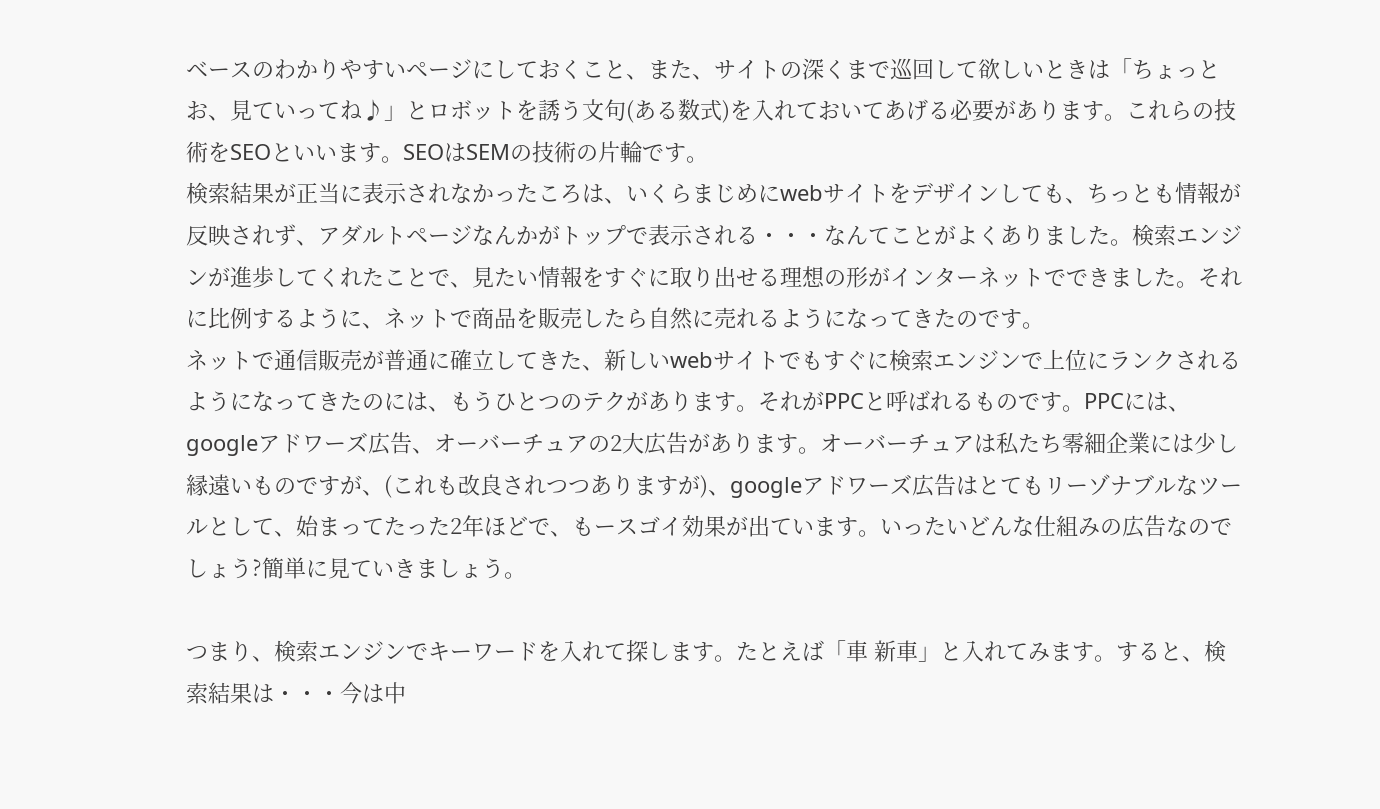ベースのわかりやすいページにしておくこと、また、サイトの深くまで巡回して欲しいときは「ちょっとお、見ていってね♪」とロボットを誘う文句(ある数式)を入れておいてあげる必要があります。これらの技術をSEOといいます。SEOはSEMの技術の片輪です。
検索結果が正当に表示されなかったころは、いくらまじめにwebサイトをデザインしても、ちっとも情報が反映されず、アダルトページなんかがトップで表示される・・・なんてことがよくありました。検索エンジンが進歩してくれたことで、見たい情報をすぐに取り出せる理想の形がインターネットでできました。それに比例するように、ネットで商品を販売したら自然に売れるようになってきたのです。
ネットで通信販売が普通に確立してきた、新しいwebサイトでもすぐに検索エンジンで上位にランクされるようになってきたのには、もうひとつのテクがあります。それがPPCと呼ばれるものです。PPCには、googleアドワーズ広告、オーバーチュアの2大広告があります。オーバーチュアは私たち零細企業には少し縁遠いものですが、(これも改良されつつありますが)、googleアドワーズ広告はとてもリーゾナブルなツールとして、始まってたった2年ほどで、もースゴイ効果が出ています。いったいどんな仕組みの広告なのでしょう?簡単に見ていきましょう。

つまり、検索エンジンでキーワードを入れて探します。たとえば「車 新車」と入れてみます。すると、検索結果は・・・今は中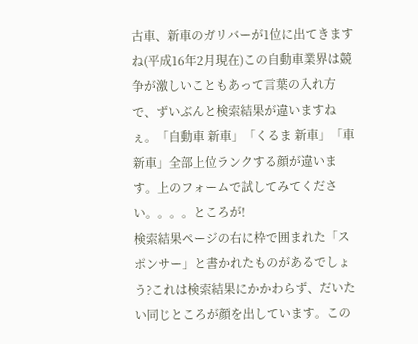古車、新車のガリバーが1位に出てきますね(平成16年2月現在)この自動車業界は競争が激しいこともあって言葉の入れ方で、ずいぶんと検索結果が違いますねぇ。「自動車 新車」「くるま 新車」「車 新車」全部上位ランクする顔が違います。上のフォームで試してみてください。。。。ところが!
検索結果ページの右に枠で囲まれた「スポンサー」と書かれたものがあるでしょう?これは検索結果にかかわらず、だいたい同じところが顔を出しています。この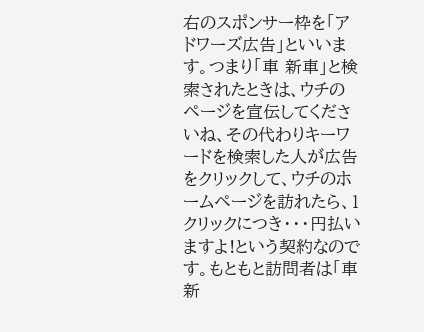右のスポンサー枠を「アドワーズ広告」といいます。つまり「車 新車」と検索されたときは、ウチのページを宣伝してくださいね、その代わりキーワードを検索した人が広告をクリックして、ウチのホームページを訪れたら、1クリックにつき・・・円払いますよ!という契約なのです。もともと訪問者は「車 新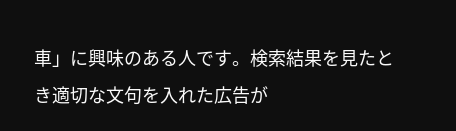車」に興味のある人です。検索結果を見たとき適切な文句を入れた広告が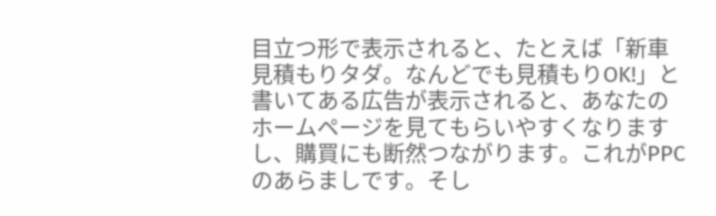目立つ形で表示されると、たとえば「新車見積もりタダ。なんどでも見積もりOK!」と書いてある広告が表示されると、あなたのホームページを見てもらいやすくなりますし、購買にも断然つながります。これがPPCのあらましです。そし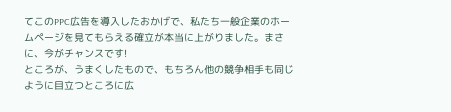てこのPPC広告を導入したおかげで、私たち一般企業のホームページを見てもらえる確立が本当に上がりました。まさに、今がチャンスです!
ところが、うまくしたもので、もちろん他の競争相手も同じように目立つところに広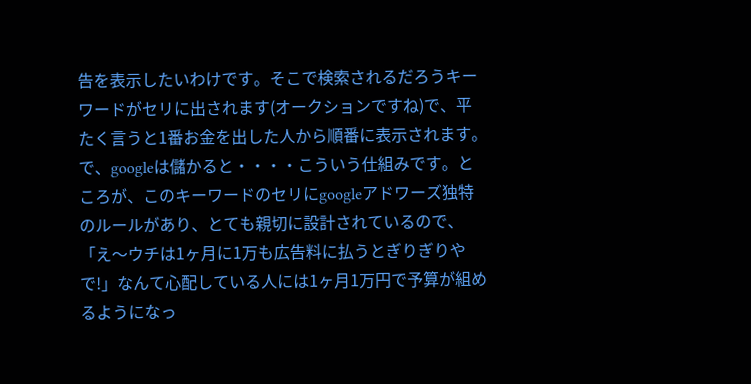告を表示したいわけです。そこで検索されるだろうキーワードがセリに出されます(オークションですね)で、平たく言うと1番お金を出した人から順番に表示されます。で、googleは儲かると・・・・こういう仕組みです。ところが、このキーワードのセリにgoogleアドワーズ独特のルールがあり、とても親切に設計されているので、「え〜ウチは1ヶ月に1万も広告料に払うとぎりぎりやで!」なんて心配している人には1ヶ月1万円で予算が組めるようになっ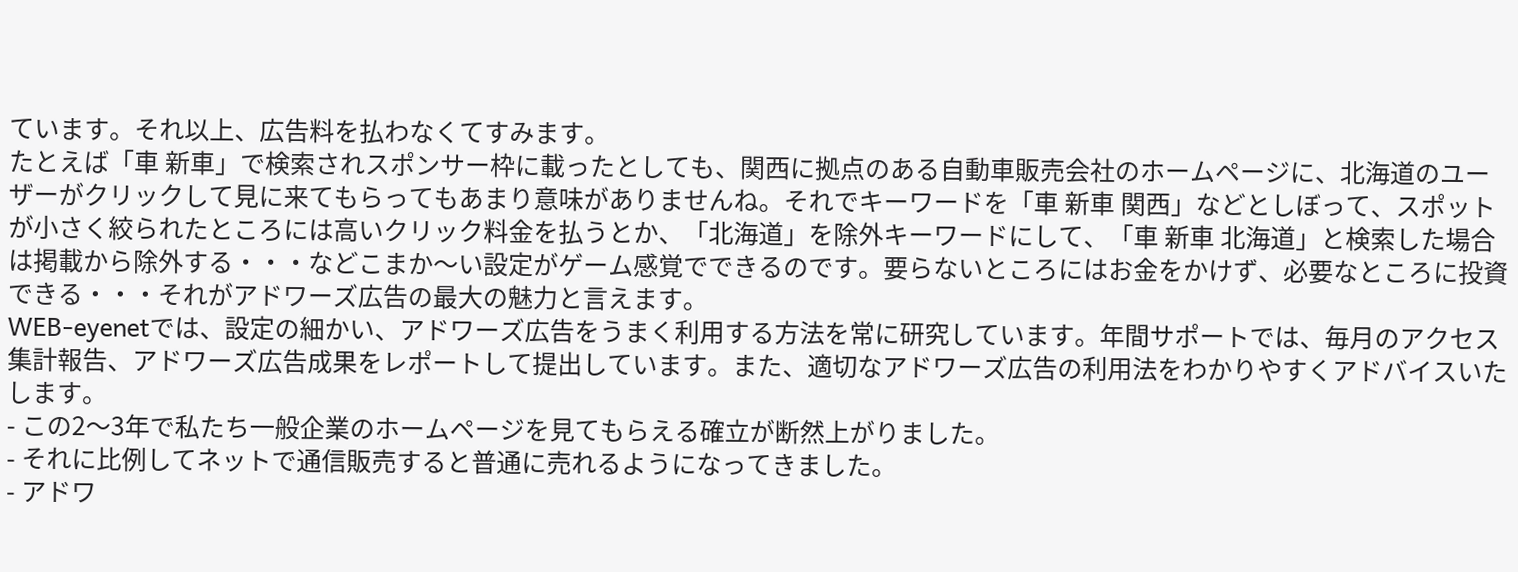ています。それ以上、広告料を払わなくてすみます。
たとえば「車 新車」で検索されスポンサー枠に載ったとしても、関西に拠点のある自動車販売会社のホームページに、北海道のユーザーがクリックして見に来てもらってもあまり意味がありませんね。それでキーワードを「車 新車 関西」などとしぼって、スポットが小さく絞られたところには高いクリック料金を払うとか、「北海道」を除外キーワードにして、「車 新車 北海道」と検索した場合は掲載から除外する・・・などこまか〜い設定がゲーム感覚でできるのです。要らないところにはお金をかけず、必要なところに投資できる・・・それがアドワーズ広告の最大の魅力と言えます。
WEB-eyenetでは、設定の細かい、アドワーズ広告をうまく利用する方法を常に研究しています。年間サポートでは、毎月のアクセス集計報告、アドワーズ広告成果をレポートして提出しています。また、適切なアドワーズ広告の利用法をわかりやすくアドバイスいたします。
- この2〜3年で私たち一般企業のホームページを見てもらえる確立が断然上がりました。
- それに比例してネットで通信販売すると普通に売れるようになってきました。
- アドワ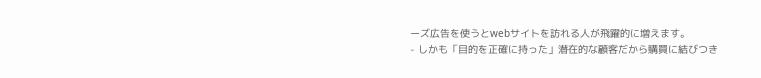ーズ広告を使うとwebサイトを訪れる人が飛躍的に増えます。
- しかも「目的を正確に持った」潜在的な顧客だから購買に結びつき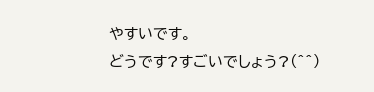やすいです。
どうです?すごいでしょう?(^^)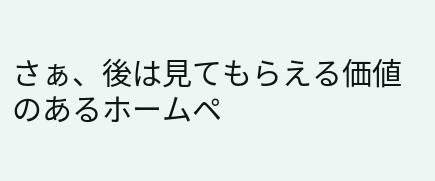さぁ、後は見てもらえる価値のあるホームペ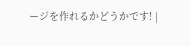ージを作れるかどうかです! |